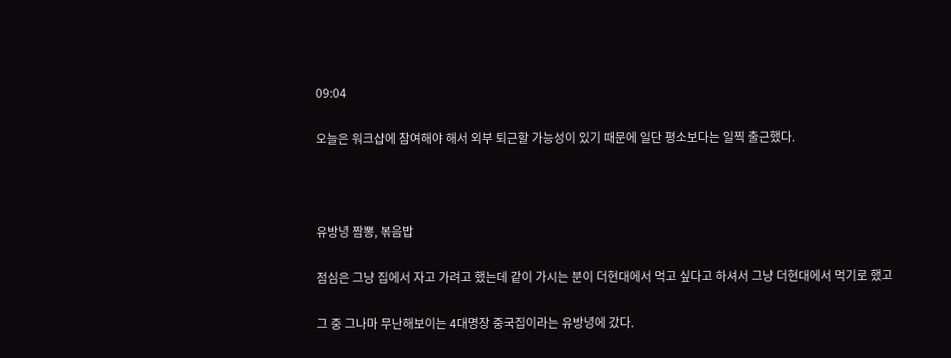09:04

오늘은 워크샵에 참여해야 해서 외부 퇴근할 가능성이 있기 때문에 일단 평소보다는 일찍 출근했다.



유방녕 짬뽕, 볶음밥

점심은 그냥 집에서 자고 가려고 했는데 같이 가시는 분이 더현대에서 먹고 싶다고 하셔서 그냥 더현대에서 먹기로 했고

그 중 그나마 무난해보이는 4대명장 중국집이라는 유방녕에 갔다.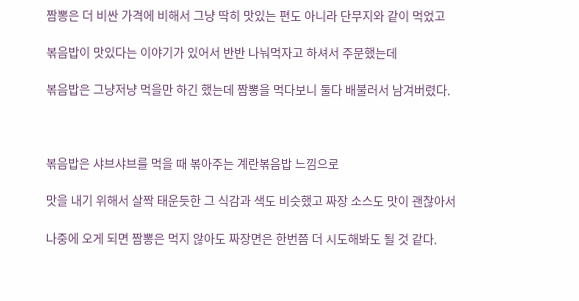짬뽕은 더 비싼 가격에 비해서 그냥 딱히 맛있는 편도 아니라 단무지와 같이 먹었고

볶음밥이 맛있다는 이야기가 있어서 반반 나눠먹자고 하셔서 주문했는데

볶음밥은 그냥저냥 먹을만 하긴 했는데 짬뽕을 먹다보니 둘다 배불러서 남겨버렸다.



볶음밥은 샤브샤브를 먹을 때 볶아주는 계란볶음밥 느낌으로

맛을 내기 위해서 살짝 태운듯한 그 식감과 색도 비슷했고 짜장 소스도 맛이 괜찮아서

나중에 오게 되면 짬뽕은 먹지 않아도 짜장면은 한번쯤 더 시도해봐도 될 것 같다.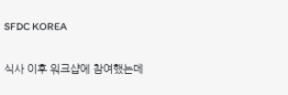SFDC KOREA

식사 이후 워크샵에 참여했는데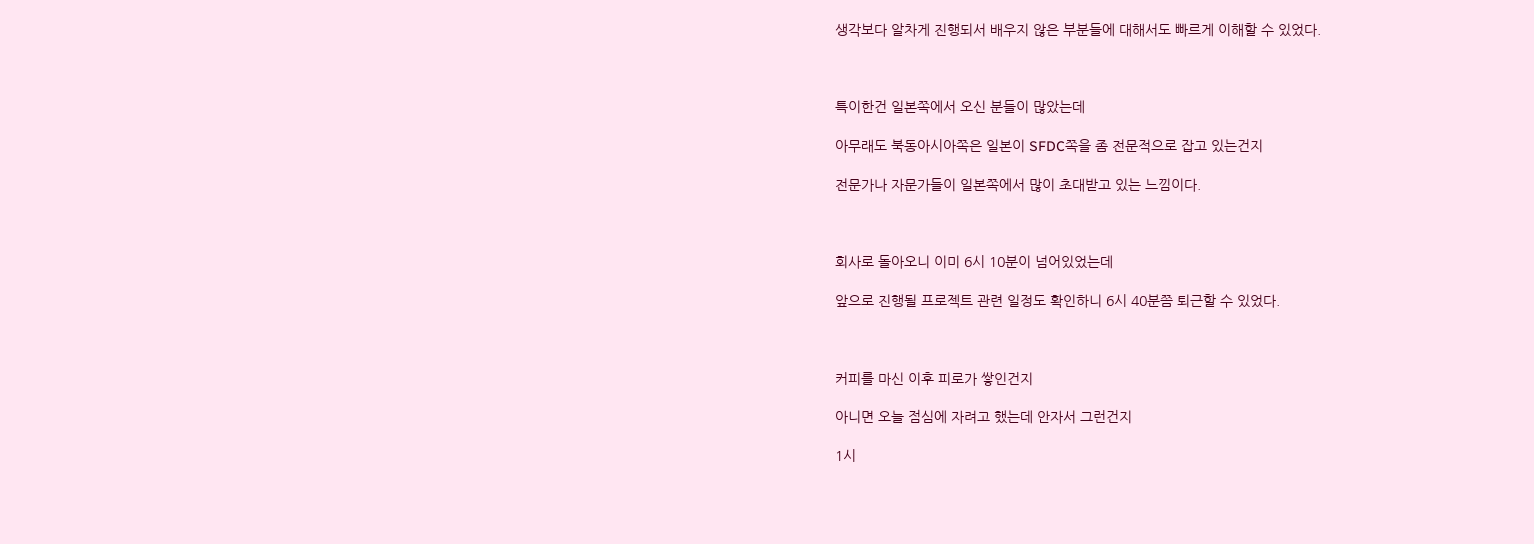생각보다 알차게 진행되서 배우지 않은 부분들에 대해서도 빠르게 이해할 수 있었다.



특이한건 일본쪽에서 오신 분들이 많았는데

아무래도 북동아시아쪽은 일본이 SFDC쪽을 좀 전문적으로 잡고 있는건지

전문가나 자문가들이 일본쪽에서 많이 초대받고 있는 느낌이다.



회사로 돌아오니 이미 6시 10분이 넘어있었는데

앞으로 진행될 프로젝트 관련 일정도 확인하니 6시 40분쯤 퇴근할 수 있었다.



커피를 마신 이후 피로가 쌓인건지

아니면 오늘 점심에 자려고 했는데 안자서 그런건지

1시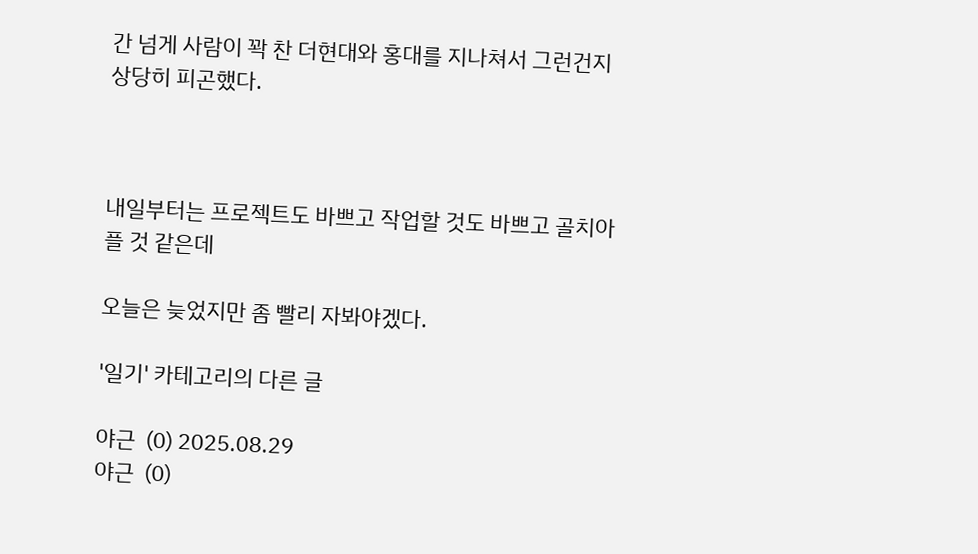간 넘게 사람이 꽉 찬 더현대와 홍대를 지나쳐서 그런건지 상당히 피곤했다.



내일부터는 프로젝트도 바쁘고 작업할 것도 바쁘고 골치아플 것 같은데

오늘은 늦었지만 좀 빨리 자봐야겠다.

'일기' 카테고리의 다른 글

야근  (0) 2025.08.29
야근  (0)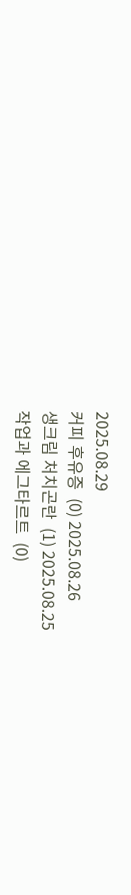2025.08.29
커피 후유증  (0) 2025.08.26
생크림 처치곤란  (1) 2025.08.25
작업과 에그타르트  (0)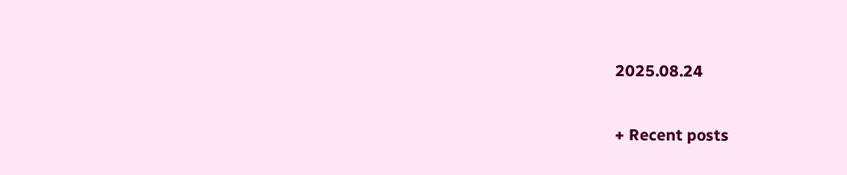2025.08.24

+ Recent posts